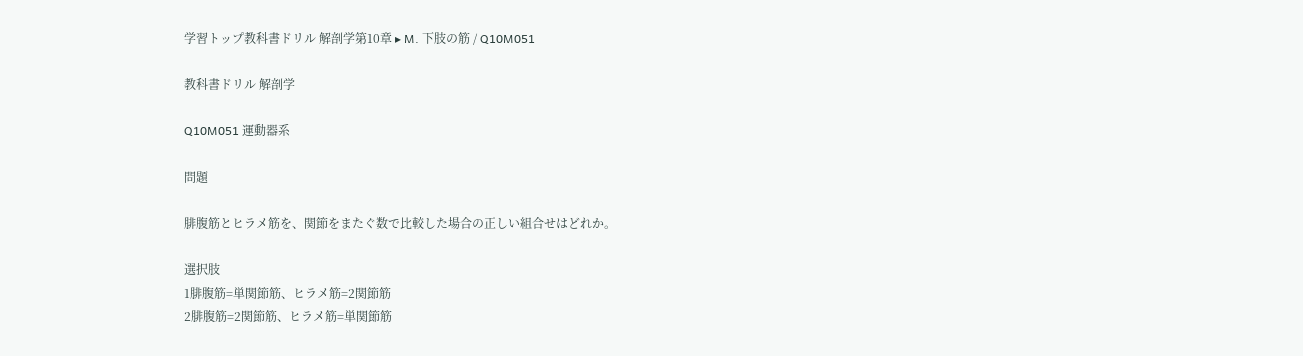学習トップ教科書ドリル 解剖学第10章 ▸ M. 下肢の筋 / Q10M051

教科書ドリル 解剖学

Q10M051 運動器系

問題

腓腹筋とヒラメ筋を、関節をまたぐ数で比較した場合の正しい組合せはどれか。

選択肢
1腓腹筋=単関節筋、ヒラメ筋=2関節筋
2腓腹筋=2関節筋、ヒラメ筋=単関節筋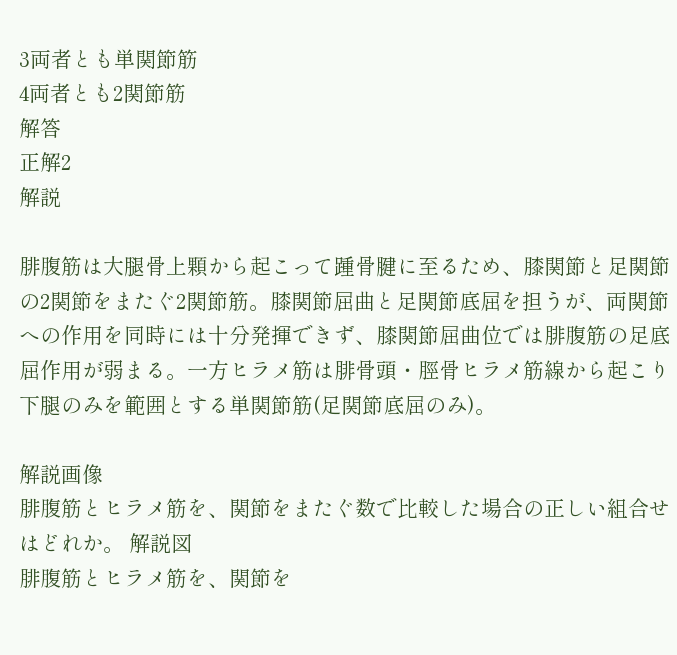3両者とも単関節筋
4両者とも2関節筋
解答
正解2
解説

腓腹筋は大腿骨上顆から起こって踵骨腱に至るため、膝関節と足関節の2関節をまたぐ2関節筋。膝関節屈曲と足関節底屈を担うが、両関節への作用を同時には十分発揮できず、膝関節屈曲位では腓腹筋の足底屈作用が弱まる。一方ヒラメ筋は腓骨頭・脛骨ヒラメ筋線から起こり下腿のみを範囲とする単関節筋(足関節底屈のみ)。

解説画像
腓腹筋とヒラメ筋を、関節をまたぐ数で比較した場合の正しい組合せはどれか。 解説図
腓腹筋とヒラメ筋を、関節を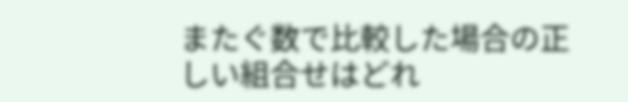またぐ数で比較した場合の正しい組合せはどれ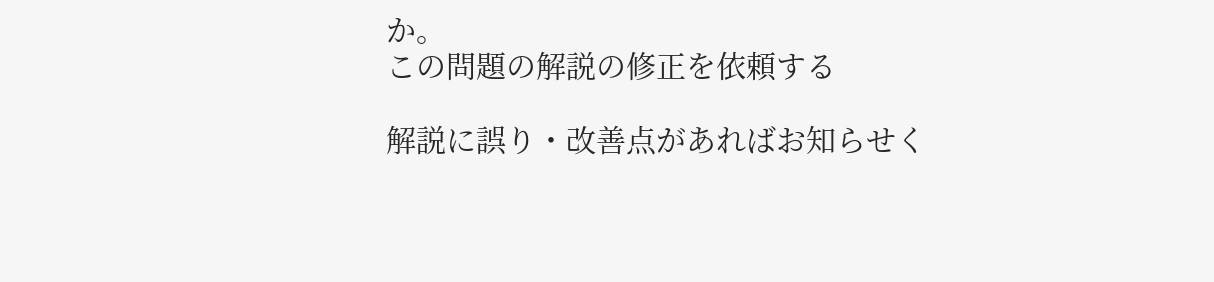か。
この問題の解説の修正を依頼する

解説に誤り・改善点があればお知らせく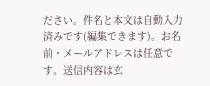ださい。件名と本文は自動入力済みです(編集できます)。お名前・メールアドレスは任意です。送信内容は玄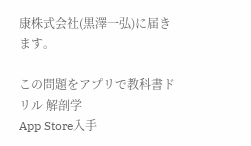康株式会社(黒澤一弘)に届きます。

この問題をアプリで教科書ドリル 解剖学
App Store入手